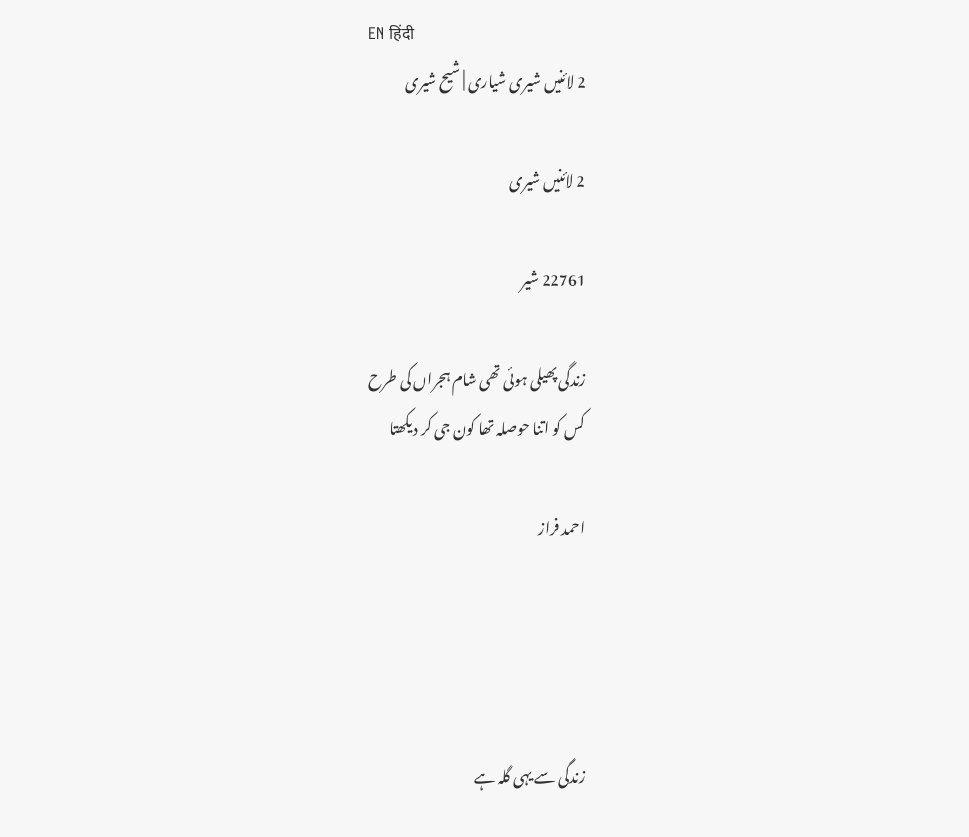EN हिंदी
2 لائنیں شیری شیاری | شیح شیری

2 لائنیں شیری

22761 شیر

زندگی پھیلی ہوئی تھی شام ہجراں کی طرح
کس کو اتنا حوصلہ تھا کون جی کر دیکھتا

احمد فراز




زندگی سے یہی گلہ ہے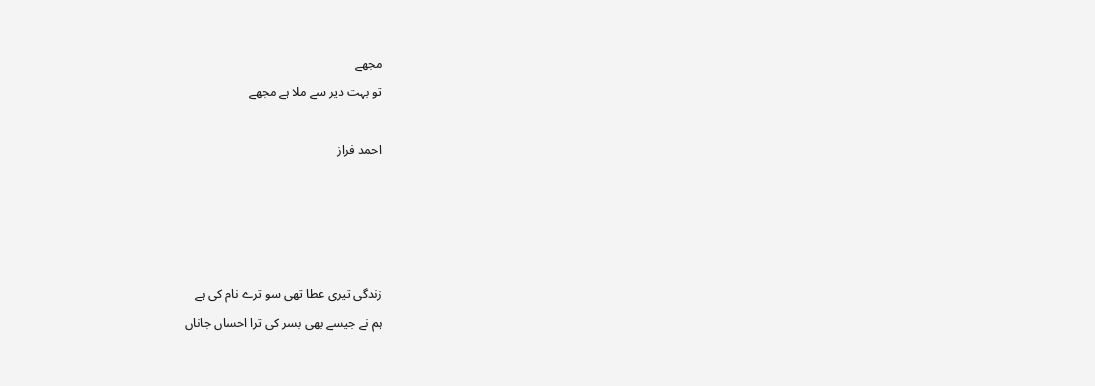مجھے
تو بہت دیر سے ملا ہے مجھے

احمد فراز




زندگی تیری عطا تھی سو ترے نام کی ہے
ہم نے جیسے بھی بسر کی ترا احساں جاناں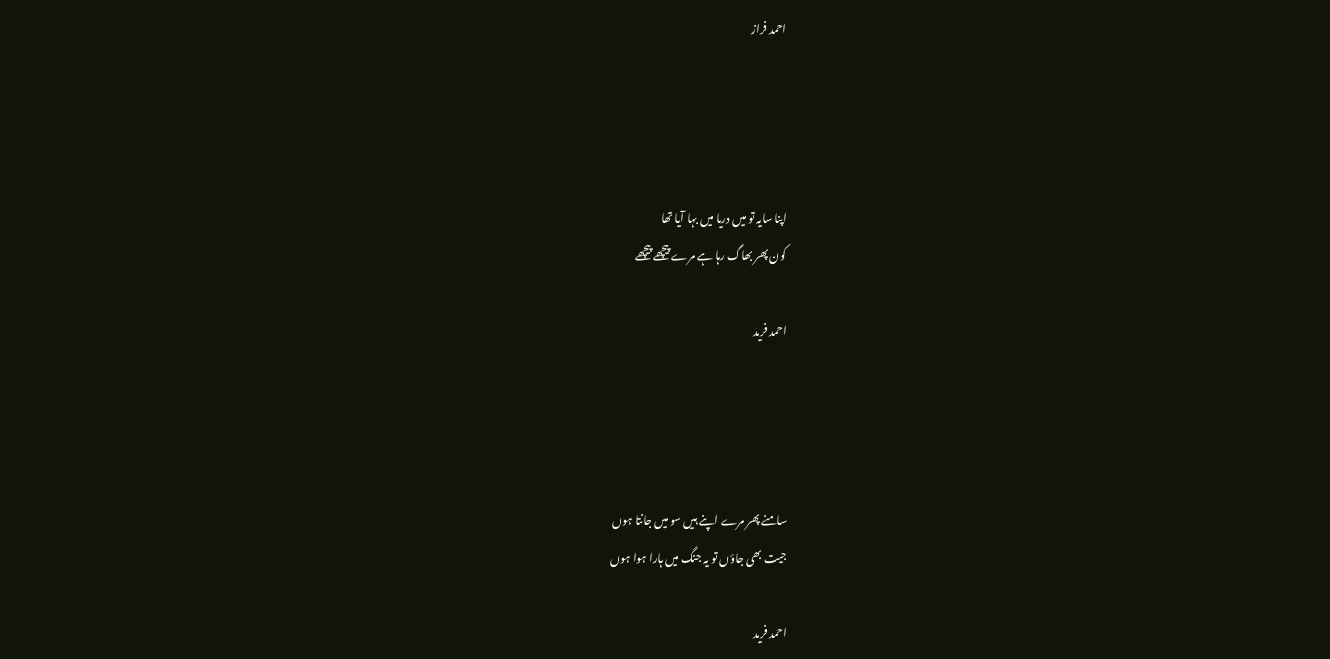احمد فراز




اپنا سایہ تو میں دریا میں بہا آیا تھا
کون پھر بھاگ رہا ہے مرے پیچھے پیچھے

احمد فرید




سامنے پھر مرے اپنے ہیں سو میں جانتا ہوں
جیت بھی جاؤں تو یہ جنگ میں ہارا ہوا ہوں

احمد فرید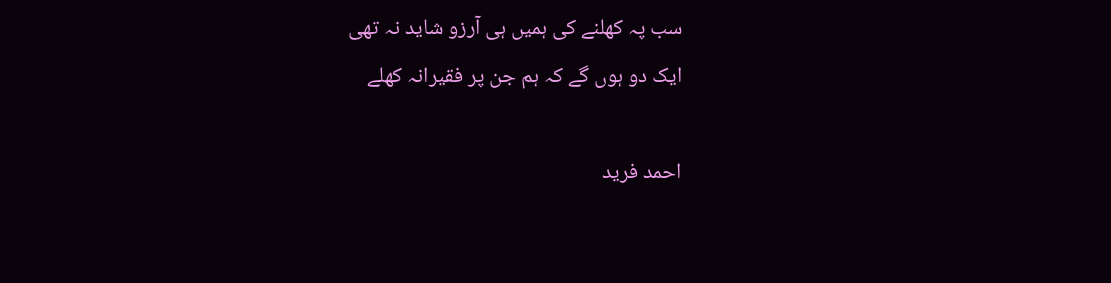سب پہ کھلنے کی ہمیں ہی آرزو شاید نہ تھی
ایک دو ہوں گے کہ ہم جن پر فقیرانہ کھلے

احمد فرید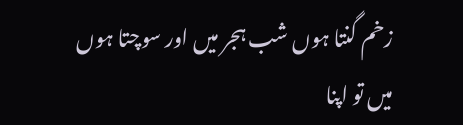زخم گنتا ہوں شب ہجر میں اور سوچتا ہوں
میں تو اپنا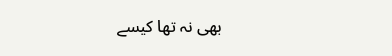بھی نہ تھا کیسے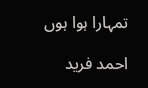تمہارا ہوا ہوں

احمد فرید